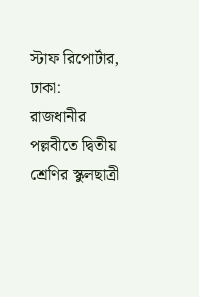স্টাফ রিপোর্টার, ঢাকা:
রাজধানীর পল্লবীতে দ্বিতীয় শ্রেণির স্কুলছাত্রী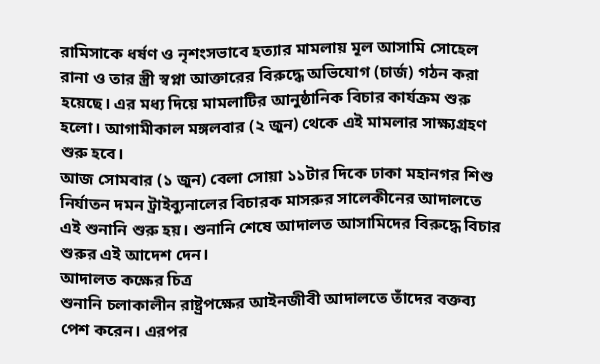রামিসাকে ধর্ষণ ও নৃশংসভাবে হত্যার মামলায় মূল আসামি সোহেল রানা ও তার স্ত্রী স্বপ্না আক্তারের বিরুদ্ধে অভিযোগ (চার্জ) গঠন করা হয়েছে। এর মধ্য দিয়ে মামলাটির আনুষ্ঠানিক বিচার কার্যক্রম শুরু হলো। আগামীকাল মঙ্গলবার (২ জুন) থেকে এই মামলার সাক্ষ্যগ্রহণ শুরু হবে।
আজ সোমবার (১ জুন) বেলা সোয়া ১১টার দিকে ঢাকা মহানগর শিশু নির্যাতন দমন ট্রাইব্যুনালের বিচারক মাসরুর সালেকীনের আদালতে এই শুনানি শুরু হয়। শুনানি শেষে আদালত আসামিদের বিরুদ্ধে বিচার শুরুর এই আদেশ দেন।
আদালত কক্ষের চিত্র
শুনানি চলাকালীন রাষ্ট্রপক্ষের আইনজীবী আদালতে তাঁদের বক্তব্য পেশ করেন। এরপর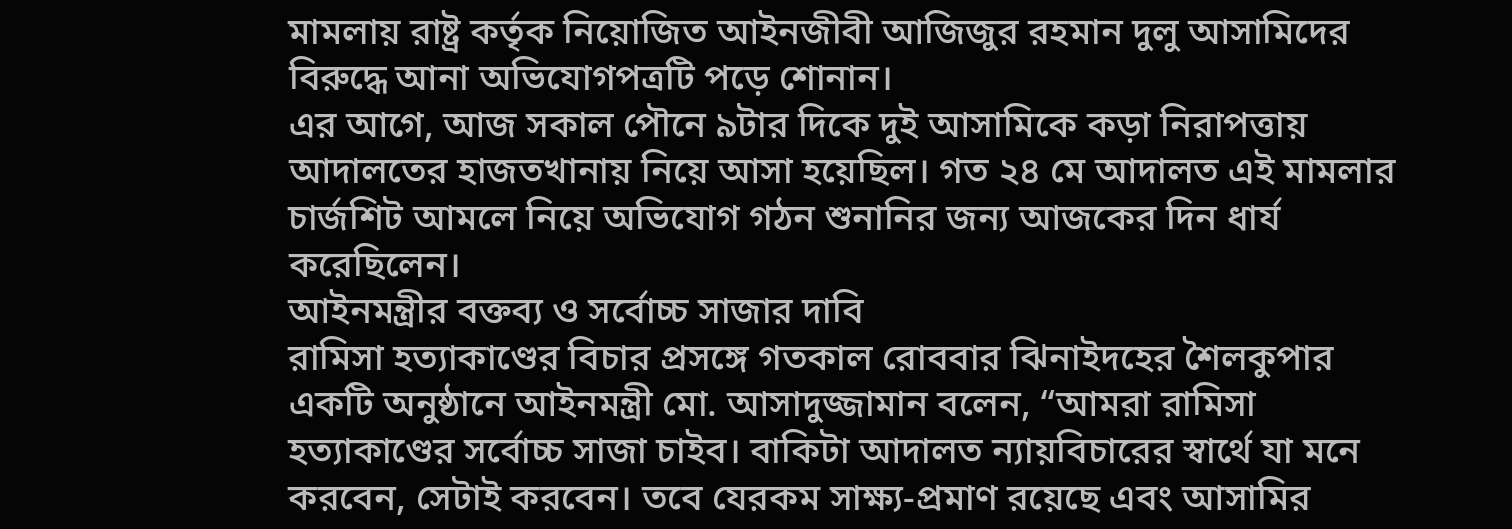মামলায় রাষ্ট্র কর্তৃক নিয়োজিত আইনজীবী আজিজুর রহমান দুলু আসামিদের বিরুদ্ধে আনা অভিযোগপত্রটি পড়ে শোনান।
এর আগে, আজ সকাল পৌনে ৯টার দিকে দুই আসামিকে কড়া নিরাপত্তায় আদালতের হাজতখানায় নিয়ে আসা হয়েছিল। গত ২৪ মে আদালত এই মামলার চার্জশিট আমলে নিয়ে অভিযোগ গঠন শুনানির জন্য আজকের দিন ধার্য করেছিলেন।
আইনমন্ত্রীর বক্তব্য ও সর্বোচ্চ সাজার দাবি
রামিসা হত্যাকাণ্ডের বিচার প্রসঙ্গে গতকাল রোববার ঝিনাইদহের শৈলকুপার একটি অনুষ্ঠানে আইনমন্ত্রী মো. আসাদুজ্জামান বলেন, “আমরা রামিসা হত্যাকাণ্ডের সর্বোচ্চ সাজা চাইব। বাকিটা আদালত ন্যায়বিচারের স্বার্থে যা মনে করবেন, সেটাই করবেন। তবে যেরকম সাক্ষ্য-প্রমাণ রয়েছে এবং আসামির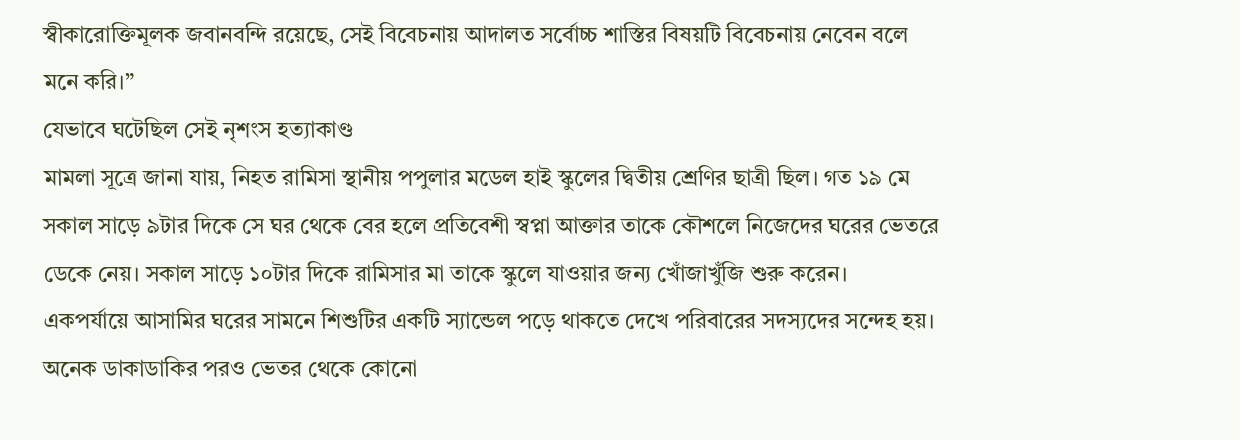স্বীকারোক্তিমূলক জবানবন্দি রয়েছে, সেই বিবেচনায় আদালত সর্বোচ্চ শাস্তির বিষয়টি বিবেচনায় নেবেন বলে মনে করি।”
যেভাবে ঘটেছিল সেই নৃশংস হত্যাকাণ্ড
মামলা সূত্রে জানা যায়, নিহত রামিসা স্থানীয় পপুলার মডেল হাই স্কুলের দ্বিতীয় শ্রেণির ছাত্রী ছিল। গত ১৯ মে সকাল সাড়ে ৯টার দিকে সে ঘর থেকে বের হলে প্রতিবেশী স্বপ্না আক্তার তাকে কৌশলে নিজেদের ঘরের ভেতরে ডেকে নেয়। সকাল সাড়ে ১০টার দিকে রামিসার মা তাকে স্কুলে যাওয়ার জন্য খোঁজাখুঁজি শুরু করেন।
একপর্যায়ে আসামির ঘরের সামনে শিশুটির একটি স্যান্ডেল পড়ে থাকতে দেখে পরিবারের সদস্যদের সন্দেহ হয়। অনেক ডাকাডাকির পরও ভেতর থেকে কোনো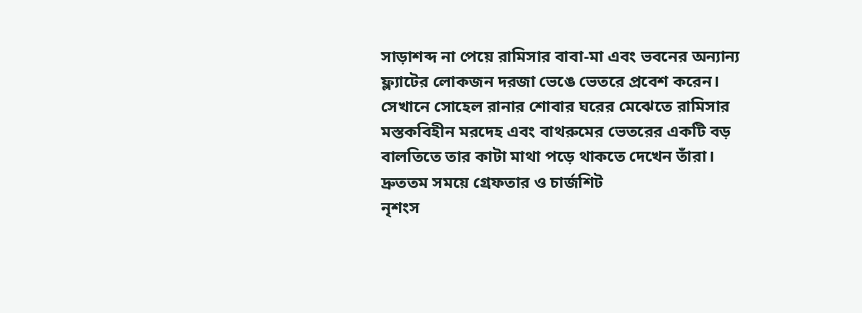সাড়াশব্দ না পেয়ে রামিসার বাবা-মা এবং ভবনের অন্যান্য ফ্ল্যাটের লোকজন দরজা ভেঙে ভেতরে প্রবেশ করেন। সেখানে সোহেল রানার শোবার ঘরের মেঝেতে রামিসার মস্তকবিহীন মরদেহ এবং বাথরুমের ভেতরের একটি বড় বালতিতে তার কাটা মাথা পড়ে থাকতে দেখেন তাঁরা।
দ্রুততম সময়ে গ্রেফতার ও চার্জশিট
নৃশংস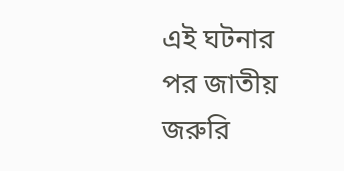এই ঘটনার পর জাতীয় জরুরি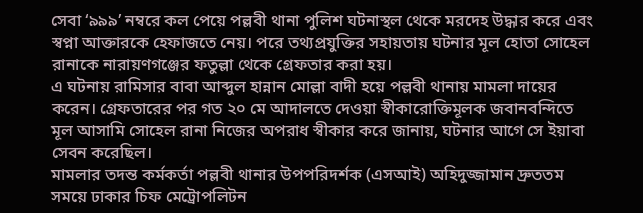সেবা ‘৯৯৯’ নম্বরে কল পেয়ে পল্লবী থানা পুলিশ ঘটনাস্থল থেকে মরদেহ উদ্ধার করে এবং স্বপ্না আক্তারকে হেফাজতে নেয়। পরে তথ্যপ্রযুক্তির সহায়তায় ঘটনার মূল হোতা সোহেল রানাকে নারায়ণগঞ্জের ফতুল্লা থেকে গ্রেফতার করা হয়।
এ ঘটনায় রামিসার বাবা আব্দুল হান্নান মোল্লা বাদী হয়ে পল্লবী থানায় মামলা দায়ের করেন। গ্রেফতারের পর গত ২০ মে আদালতে দেওয়া স্বীকারোক্তিমূলক জবানবন্দিতে মূল আসামি সোহেল রানা নিজের অপরাধ স্বীকার করে জানায়, ঘটনার আগে সে ইয়াবা সেবন করেছিল।
মামলার তদন্ত কর্মকর্তা পল্লবী থানার উপপরিদর্শক (এসআই) অহিদুজ্জামান দ্রুততম সময়ে ঢাকার চিফ মেট্রোপলিটন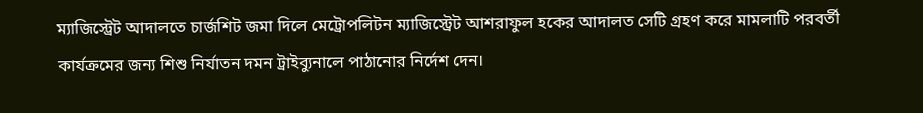ম্যাজিস্ট্রেট আদালতে চার্জশিট জমা দিলে মেট্রোপলিটন ম্যাজিস্ট্রেট আশরাফুল হকের আদালত সেটি গ্রহণ করে মামলাটি পরবর্তী কার্যক্রমের জন্য শিশু নির্যাতন দমন ট্রাইব্যুনালে পাঠানোর নির্দেশ দেন।